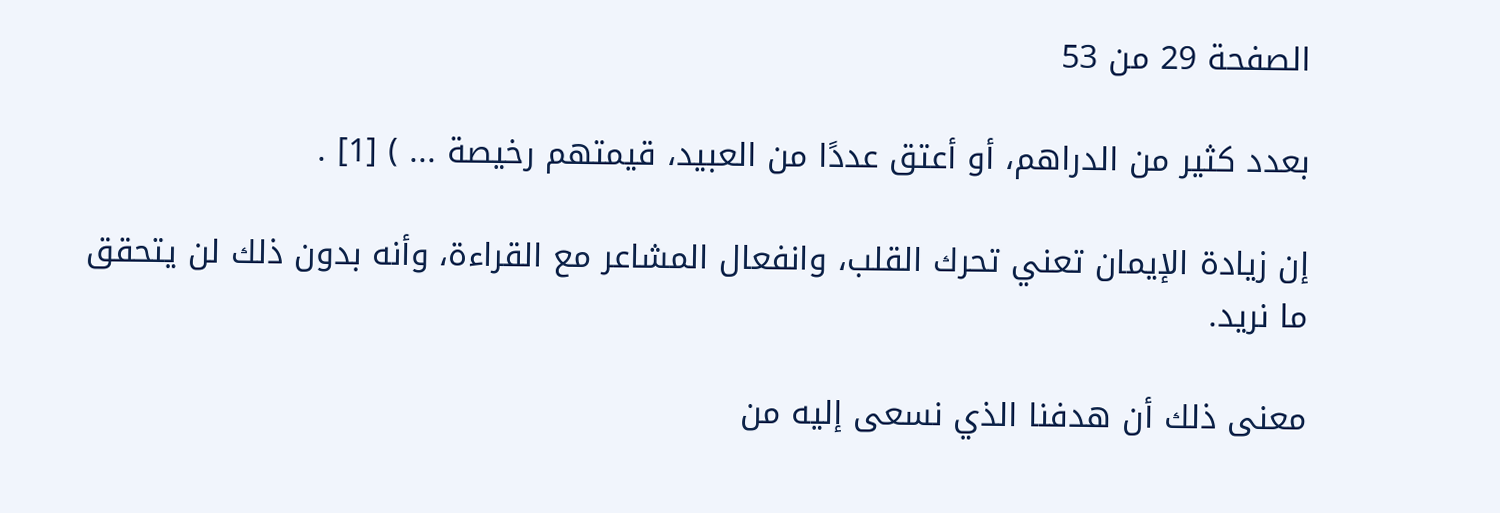الصفحة 29 من 53

بعدد كثير من الدراهم، أو أعتق عددًا من العبيد، قيمتهم رخيصة ... ) [1] .

إن زيادة الإيمان تعني تحرك القلب، وانفعال المشاعر مع القراءة، وأنه بدون ذلك لن يتحقق ما نريد.

معنى ذلك أن هدفنا الذي نسعى إليه من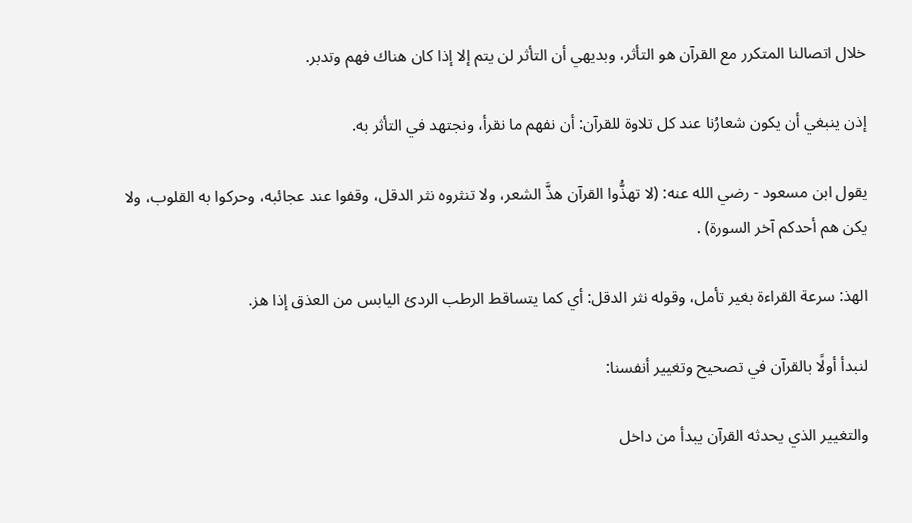خلال اتصالنا المتكرر مع القرآن هو التأثر، وبديهي أن التأثر لن يتم إلا إذا كان هناك فهم وتدبر.

إذن ينبغي أن يكون شعارُنا عند كل تلاوة للقرآن: أن نفهم ما نقرأ، ونجتهد في التأثر به.

يقول ابن مسعود - رضي الله عنه: (لا تهذُّوا القرآن هذَّ الشعر، ولا تنثروه نثر الدقل، وقفوا عند عجائبه، وحركوا به القلوب، ولا يكن هم أحدكم آخر السورة) .

الهذ: سرعة القراءة بغير تأمل، وقوله نثر الدقل: أي كما يتساقط الرطب الردئ اليابس من العذق إذا هز.

لنبدأ أولًا بالقرآن في تصحيح وتغيير أنفسنا:

والتغيير الذي يحدثه القرآن يبدأ من داخل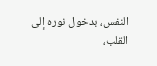النفس، بدخول نوره إلى القلب،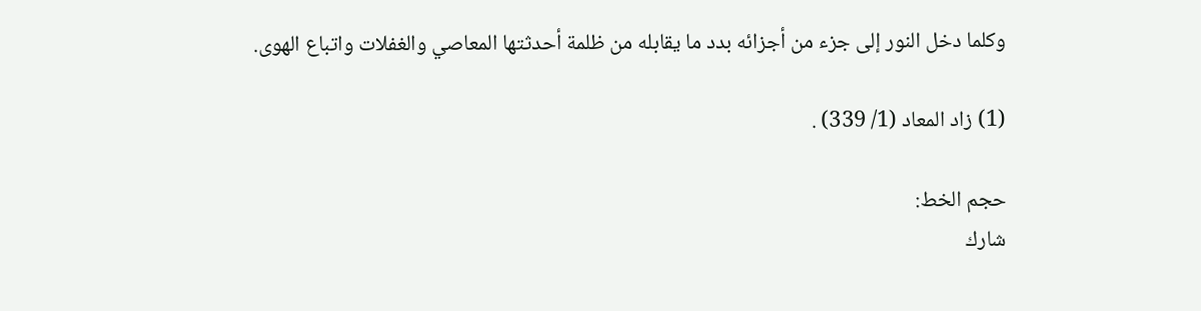وكلما دخل النور إلى جزء من أجزائه بدد ما يقابله من ظلمة أحدثتها المعاصي والغفلات واتباع الهوى.

(1) زاد المعاد (1/ 339) .

حجم الخط:
شارك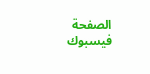الصفحة
فيسبوك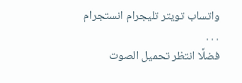واتساب تويتر تليجرام انستجرام
. . .
فضلًا انتظر تحميل الصوت